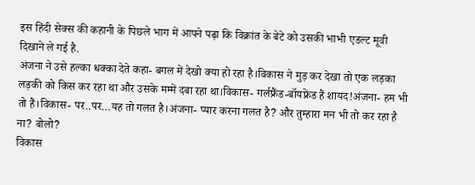इस हिंदी सेक्स की कहानी के पिछले भाग में आपने पढ़ा कि विक्रांत के बेटे को उसकी भाभी एडल्ट मूवी दिखाने ले गई है.
अंजना ने उसे हल्का धक्का देते कहा- बगल में देखो क्या हो रहा है।विकास ने मुड़ कर देखा तो एक लड़का लड़की को किस कर रहा था और उसके मम्में दबा रहा था।विकास- गर्लफ्रैंड-बॉयफ्रेंड हैं शायद!अंजना- हम भी तो हैं।विकास- पर..पर…यह तो गलत है।अंजना- प्यार करना गलत है? और तुम्हारा मन भी तो कर रहा है ना? बोलो?
विकास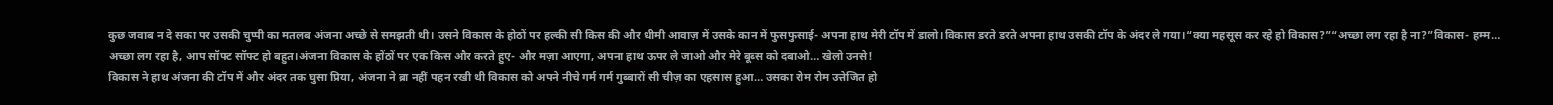कुछ जवाब न दे सका पर उसकी चुप्पी का मतलब अंजना अच्छे से समझती थी। उसने विकास के होठों पर हल्की सी किस की और धीमी आवाज़ में उसके कान में फुसफुसाई- अपना हाथ मेरी टॉप में डालो।विकास डरते डरते अपना हाथ उसकी टॉप के अंदर ले गया।“क्या महसूस कर रहे हो विकास?”“अच्छा लग रहा है ना?”विकास- हम्म… अच्छा लग रहा है, आप सॉफ्ट सॉफ्ट हो बहुत।अंजना विकास के होंठों पर एक किस और करते हुए- और मज़ा आएगा, अपना हाथ ऊपर ले जाओ और मेरे बूब्स को दबाओ… खेलो उनसे!
विकास ने हाथ अंजना की टॉप में और अंदर तक घुसा प्रिया, अंजना ने ब्रा नहीं पहन रखी थी विकास को अपने नीचे गर्म गर्म गुब्बारों सी चीज़ का एहसास हुआ… उसका रोम रोम उत्तेजित हो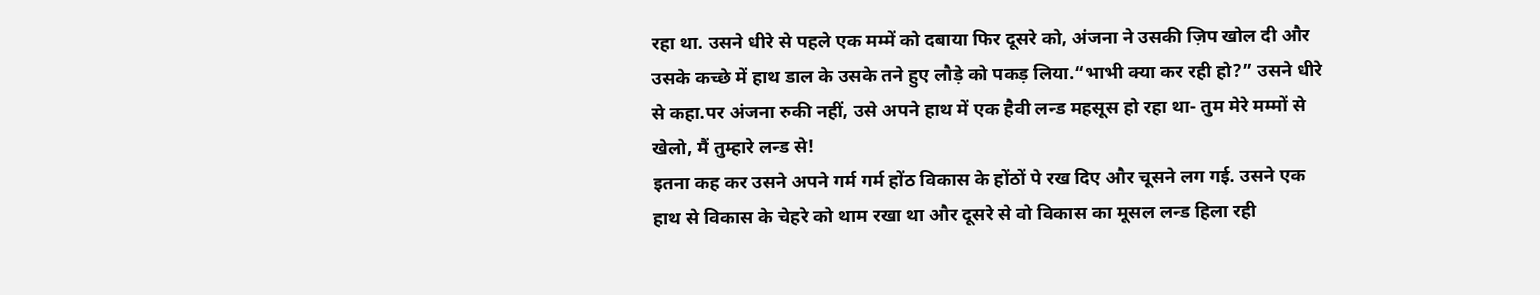रहा था. उसने धीरे से पहले एक मम्में को दबाया फिर दूसरे को, अंजना ने उसकी ज़िप खोल दी और उसके कच्छे में हाथ डाल के उसके तने हुए लौड़े को पकड़ लिया.“भाभी क्या कर रही हो?” उसने धीरे से कहा.पर अंजना रुकी नहीं, उसे अपने हाथ में एक हैवी लन्ड महसूस हो रहा था- तुम मेरे मम्मों से खेलो, मैं तुम्हारे लन्ड से!
इतना कह कर उसने अपने गर्म गर्म होंठ विकास के होंठों पे रख दिए और चूसने लग गई. उसने एक हाथ से विकास के चेहरे को थाम रखा था और दूसरे से वो विकास का मूसल लन्ड हिला रही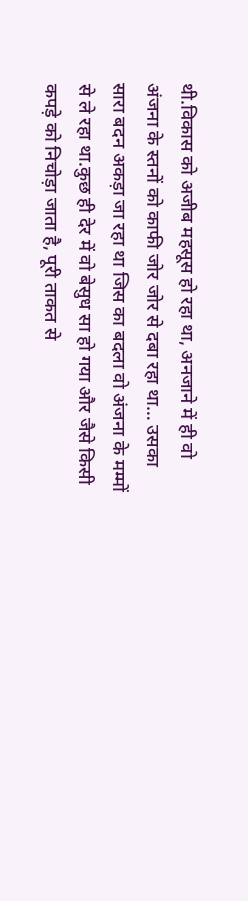थी.विकास को अजीब महसूस हो रहा था, अनजाने में ही वो अंजना के स्तनों को काफी जोर जोर से दबा रहा था… उसका सारा बदन अकड़ा जा रहा था जिस का बदला वो अंजना के मम्मों से ले रहा था.कुछ ही देर में वो बेसुध सा हो गया और जैसे किसी कपड़े को निचोड़ा जाता है, पूरी ताकत से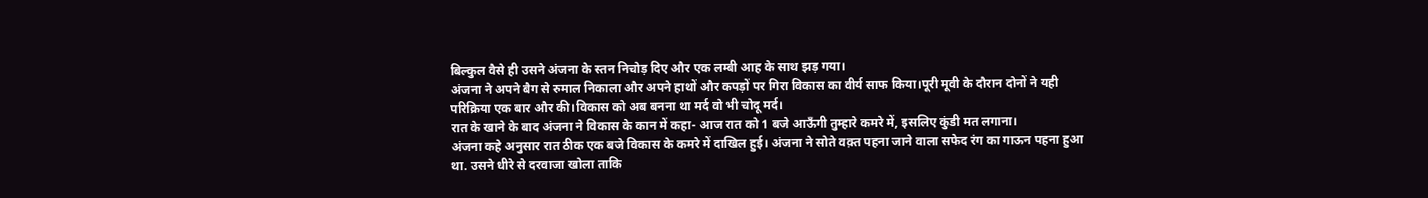बिल्कुल वैसे ही उसने अंजना के स्तन निचोड़ दिए और एक लम्बी आह के साथ झड़ गया।
अंजना ने अपने बैग से रुमाल निकाला और अपने हाथों और कपड़ों पर गिरा विकास का वीर्य साफ किया।पूरी मूवी के दौरान दोनों ने यही परिक्रिया एक बार और की।विकास को अब बनना था मर्द वो भी चोदू मर्द।
रात के खाने के बाद अंजना ने विकास के कान में कहा- आज रात को 1 बजे आऊँगी तुम्हारे कमरे में, इसलिए कुंडी मत लगाना।
अंजना कहे अनुसार रात ठीक एक बजे विकास के कमरे में दाखिल हुई। अंजना ने सोते वक़्त पहना जाने वाला सफेद रंग का गाऊन पहना हुआ था. उसने धीरे से दरवाजा खोला ताकि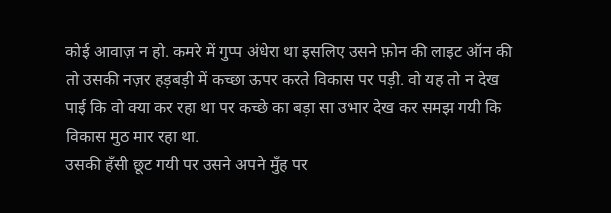कोई आवाज़ न हो. कमरे में गुप्प अंधेरा था इसलिए उसने फ़ोन की लाइट ऑन की तो उसकी नज़र हड़बड़ी में कच्छा ऊपर करते विकास पर पड़ी. वो यह तो न देख पाई कि वो क्या कर रहा था पर कच्छे का बड़ा सा उभार देख कर समझ गयी कि विकास मुठ मार रहा था.
उसकी हँसी छूट गयी पर उसने अपने मुँह पर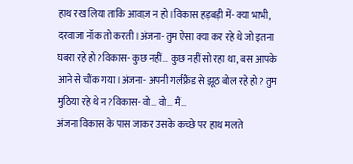हाथ रख लिया ताकि आवाज़ न हो।विकास हड़बड़ी में- क्या भाभी, दरवाजा नॉक तो करती।अंजना- तुम ऐसा क्या कर रहे थे जो इतना घबरा रहे हो?विकास- कुछ नहीं… कुछ नहीं सो रहा था, बस आपके आने से चौंक गया।अंजना- अपनी गर्लफ्रैंड से झूठ बोल रहे हो? तुम मुठिया रहे थे न?विकास- वो… वो… मैं…
अंजना विकास के पास जाकर उसके कच्छे पर हाथ मलते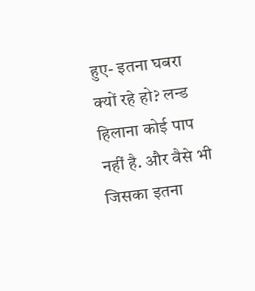हुए- इतना घबरा क्यों रहे हो? लन्ड हिलाना कोई पाप नहीं है. और वैसे भी जिसका इतना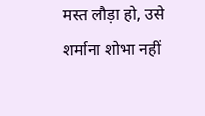मस्त लौड़ा हो, उसे शर्माना शोभा नहीं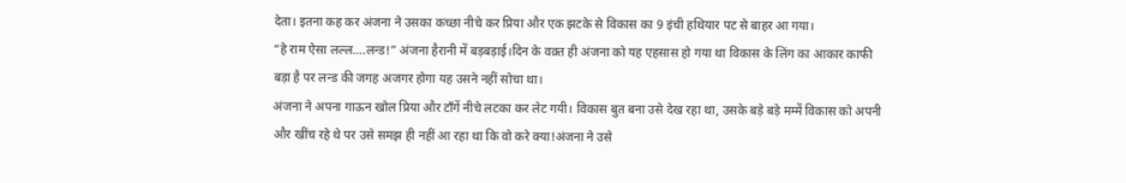देता। इतना कह कर अंजना ने उसका कच्छा नीचे कर प्रिया और एक झटके से विकास का 9 इंची हथियार पट से बाहर आ गया।
“हे राम ऐसा लल्ल….लन्ड!” अंजना हैरानी में बड़बड़ाई।दिन के वक़्त ही अंजना को यह एहसास हो गया था विकास के लिंग का आकार काफी बड़ा है पर लन्ड की जगह अजगर होगा यह उसने नहीं सोचा था।
अंजना ने अपना गाऊन खोल प्रिया और टाँगें नीचे लटका कर लेट गयी। विकास बुत बना उसे देख रहा था, उसके बड़े बड़े मम्में विकास को अपनी और खींच रहे थे पर उसे समझ ही नहीं आ रहा था कि वो करे क्या!अंजना ने उसे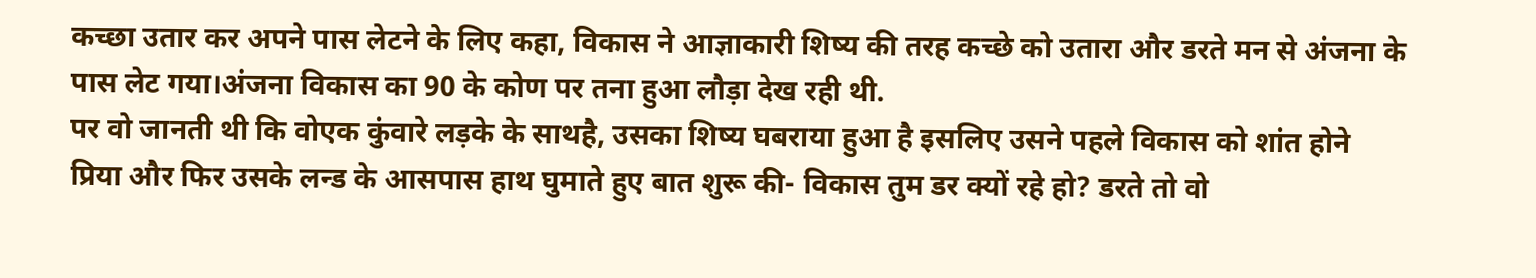कच्छा उतार कर अपने पास लेटने के लिए कहा, विकास ने आज्ञाकारी शिष्य की तरह कच्छे को उतारा और डरते मन से अंजना के पास लेट गया।अंजना विकास का 90 के कोण पर तना हुआ लौड़ा देख रही थी.
पर वो जानती थी कि वोएक कुंवारे लड़के के साथहै, उसका शिष्य घबराया हुआ है इसलिए उसने पहले विकास को शांत होने प्रिया और फिर उसके लन्ड के आसपास हाथ घुमाते हुए बात शुरू की- विकास तुम डर क्यों रहे हो? डरते तो वो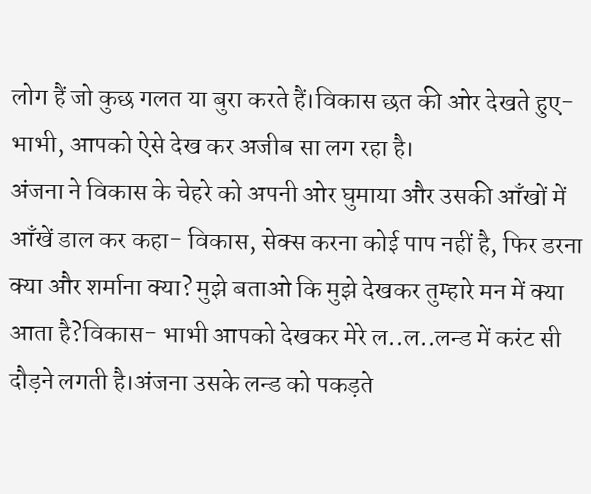लोग हैं जो कुछ गलत या बुरा करते हैं।विकास छत की ओर देखते हुए- भाभी, आपको ऐसे देख कर अजीब सा लग रहा है।
अंजना ने विकास के चेहरे को अपनी ओर घुमाया और उसकी आँखों में आँखें डाल कर कहा- विकास, सेक्स करना कोई पाप नहीं है, फिर डरना क्या और शर्माना क्या? मुझे बताओ कि मुझे देखकर तुम्हारे मन में क्या आता है?विकास- भाभी आपको देखकर मेरे ल..ल..लन्ड में करंट सी दौड़ने लगती है।अंजना उसके लन्ड को पकड़ते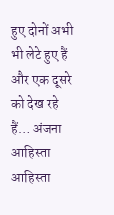हुए दोनों अभी भी लेटे हुए हैं और एक दूसरे को देख रहे हैं… अंजना आहिस्ता आहिस्ता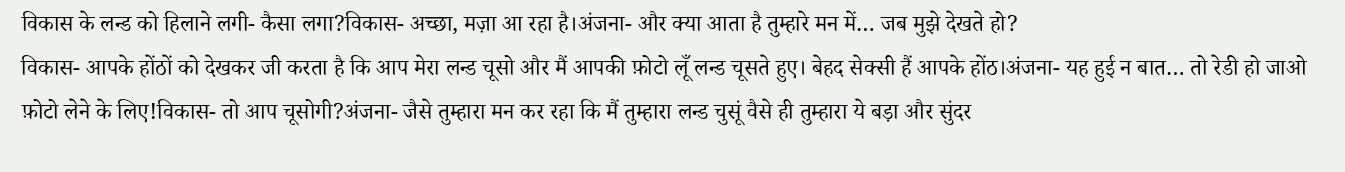विकास के लन्ड को हिलाने लगी- कैसा लगा?विकास- अच्छा, मज़ा आ रहा है।अंजना- और क्या आता है तुम्हारे मन में… जब मुझे देखते हो?
विकास- आपके होंठों को देखकर जी करता है कि आप मेरा लन्ड चूसो और मैं आपकी फ़ोटो लूँ लन्ड चूसते हुए। बेहद सेक्सी हैं आपके होंठ।अंजना- यह हुई न बात… तो रेडी हो जाओ फ़ोटो लेने के लिए!विकास- तो आप चूसोगी?अंजना- जैसे तुम्हारा मन कर रहा कि मैं तुम्हारा लन्ड चुसूं वैसे ही तुम्हारा ये बड़ा और सुंदर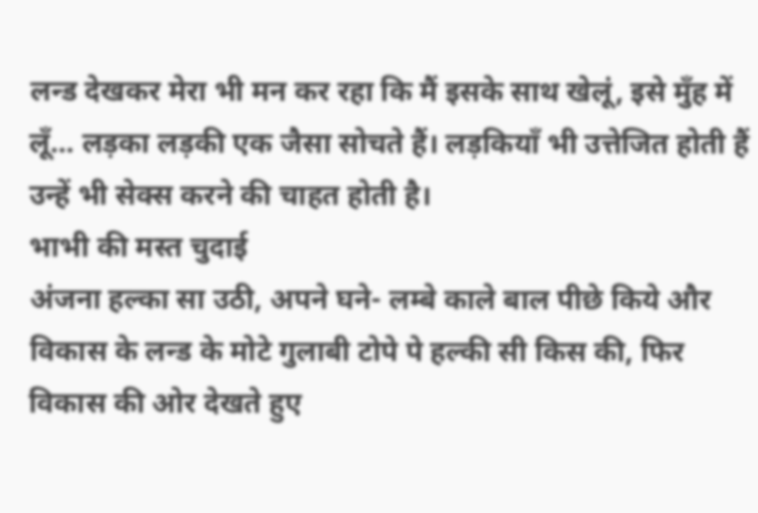लन्ड देखकर मेरा भी मन कर रहा कि मैं इसके साथ खेलूं, इसे मुँह में लूँ… लड़का लड़की एक जैसा सोचते हैं। लड़कियाँ भी उत्तेजित होती हैं उन्हें भी सेक्स करने की चाहत होती है।
भाभी की मस्त चुदाई
अंजना हल्का सा उठी, अपने घने- लम्बे काले बाल पीछे किये और विकास के लन्ड के मोटे गुलाबी टोपे पे हल्की सी किस की, फिर विकास की ओर देखते हुए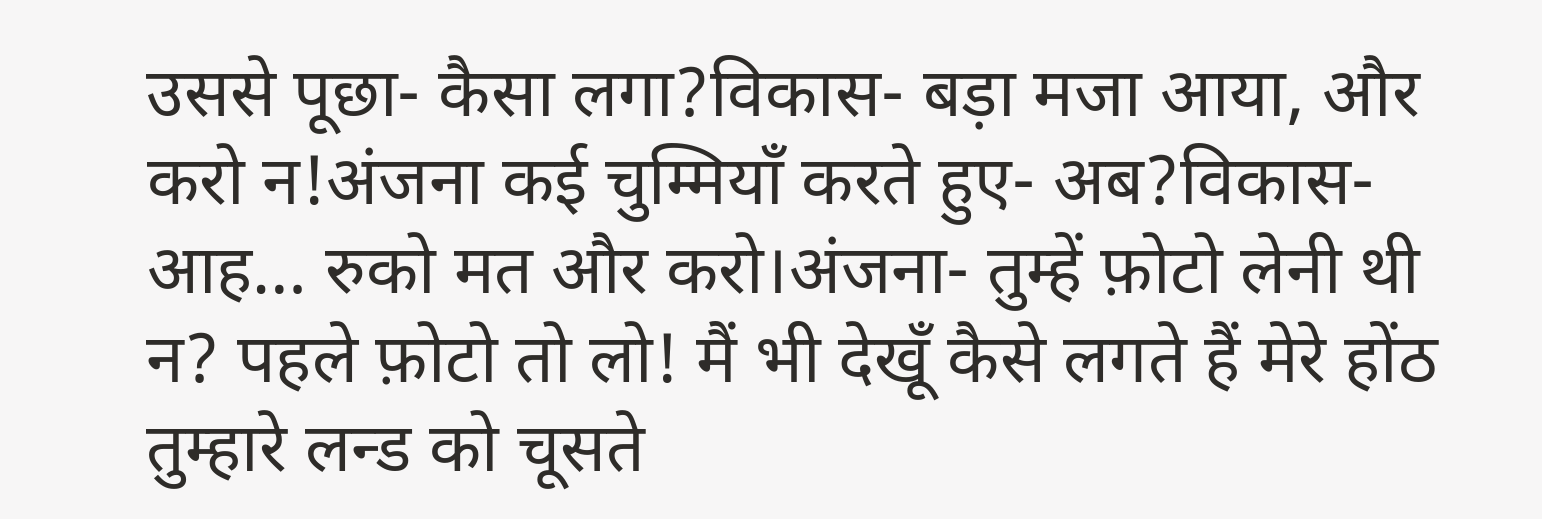उससे पूछा- कैसा लगा?विकास- बड़ा मजा आया, और करो न!अंजना कई चुम्मियाँ करते हुए- अब?विकास- आह… रुको मत और करो।अंजना- तुम्हें फ़ोटो लेनी थी न? पहले फ़ोटो तो लो! मैं भी देखूँ कैसे लगते हैं मेरे होंठ तुम्हारे लन्ड को चूसते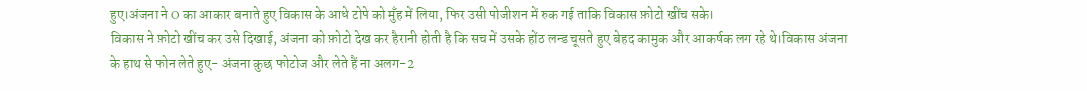हुए।अंजना ने O का आकार बनाते हुए विकास के आधे टोपे को मुँह में लिया, फिर उसी पोजीशन में रुक गई ताकि विकास फ़ोटो खींच सके।
विकास ने फ़ोटो खींच कर उसे दिखाई, अंजना को फ़ोटो देख कर हैरानी होती है कि सच में उसके होंठ लन्ड चूसते हुए बेहद कामुक और आकर्षक लग रहे थे।विकास अंजना के हाथ से फोन लेते हुए- अंजना कुछ फोटोज और लेते हैं ना अलग-2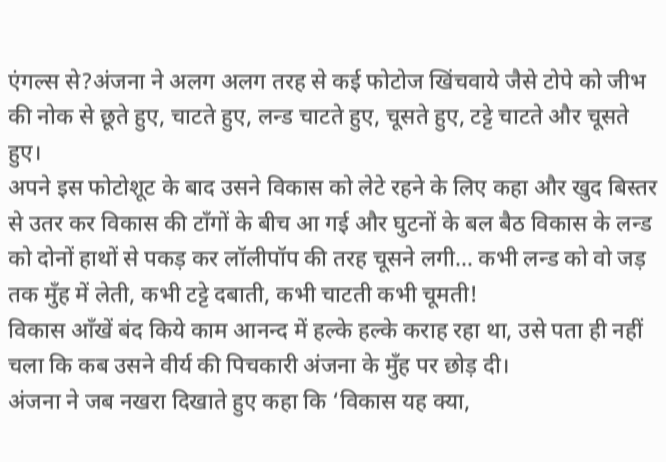एंगल्स से?अंजना ने अलग अलग तरह से कई फोटोज खिंचवाये जैसे टोपे को जीभ की नोक से छूते हुए, चाटते हुए, लन्ड चाटते हुए, चूसते हुए, टट्टे चाटते और चूसते हुए।
अपने इस फोटोशूट के बाद उसने विकास को लेटे रहने के लिए कहा और खुद बिस्तर से उतर कर विकास की टाँगों के बीच आ गई और घुटनों के बल बैठ विकास के लन्ड को दोनों हाथों से पकड़ कर लॉलीपॉप की तरह चूसने लगी… कभी लन्ड को वो जड़ तक मुँह में लेती, कभी टट्टे दबाती, कभी चाटती कभी चूमती!
विकास आँखें बंद किये काम आनन्द में हल्के हल्के कराह रहा था, उसे पता ही नहीं चला कि कब उसने वीर्य की पिचकारी अंजना के मुँह पर छोड़ दी।
अंजना ने जब नखरा दिखाते हुए कहा कि ‘विकास यह क्या,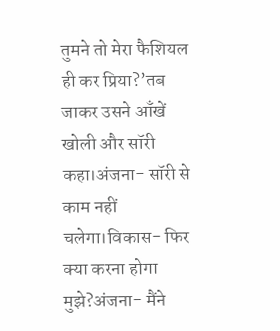तुमने तो मेरा फैशियल ही कर प्रिया?’तब जाकर उसने आँखें खोली और सॉरी कहा।अंजना- सॉरी से काम नहीं चलेगा।विकास- फिर क्या करना होगा मुझे?अंजना- मैंने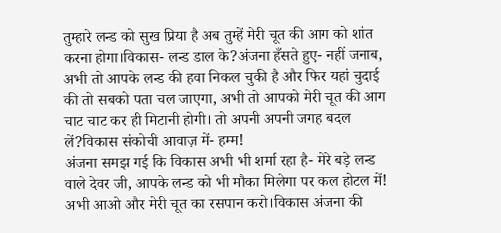तुम्हारे लन्ड को सुख प्रिया है अब तुम्हें मेरी चूत की आग को शांत करना होगा।विकास- लन्ड डाल के?अंजना हँसते हुए- नहीं जनाब, अभी तो आपके लन्ड की हवा निकल चुकी है और फिर यहां चुदाई की तो सबको पता चल जाएगा, अभी तो आपको मेरी चूत की आग चाट चाट कर ही मिटानी होगी। तो अपनी अपनी जगह बदल लें?विकास संकोची आवाज़ में- हम्म!
अंजना समझ गई कि विकास अभी भी शर्मा रहा है- मेरे बड़े लन्ड वाले देवर जी, आपके लन्ड को भी मौका मिलेगा पर कल होटल में! अभी आओ और मेरी चूत का रसपान करो।विकास अंजना की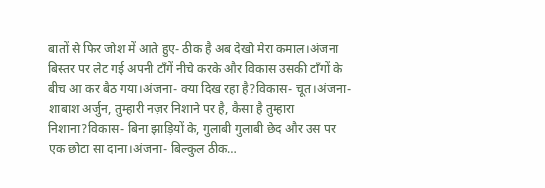बातों से फिर जोश में आते हुए- ठीक है अब देखो मेरा कमाल।अंजना बिस्तर पर लेट गई अपनी टाँगें नीचे करके और विकास उसकी टाँगों के बीच आ कर बैठ गया।अंजना- क्या दिख रहा है?विकास- चूत।अंजना- शाबाश अर्जुन, तुम्हारी नज़र निशाने पर है, कैसा है तुम्हारा निशाना?विकास- बिना झाड़ियों के, गुलाबी गुलाबी छेद और उस पर एक छोटा सा दाना।अंजना- बिल्कुल ठीक…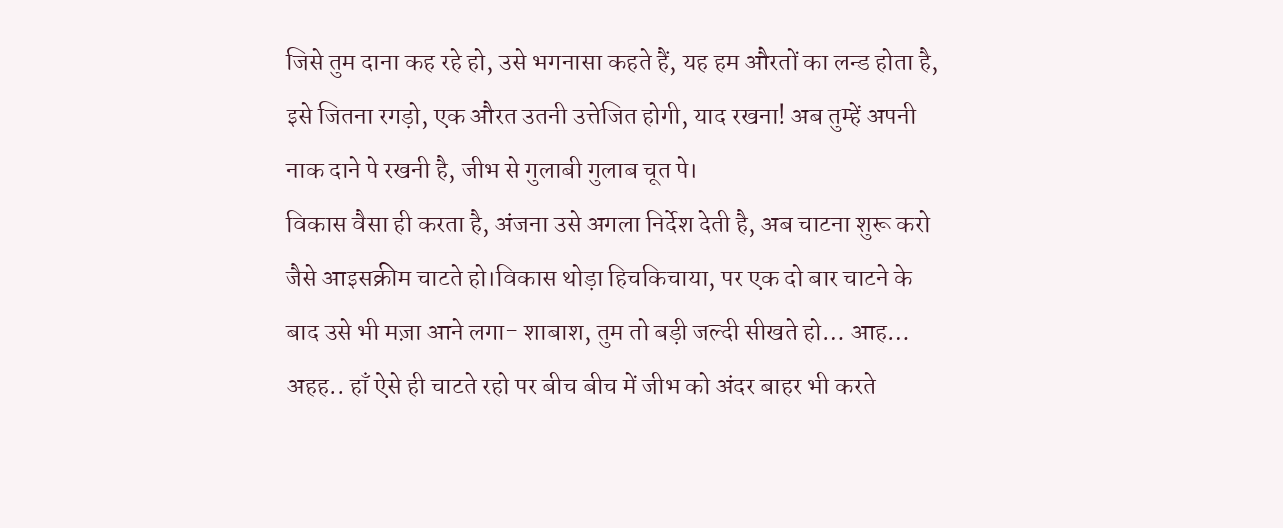जिसे तुम दाना कह रहे हो, उसे भगनासा कहते हैं, यह हम औरतों का लन्ड होता है, इसे जितना रगड़ो, एक औरत उतनी उत्तेजित होगी, याद रखना! अब तुम्हें अपनी नाक दाने पे रखनी है, जीभ से गुलाबी गुलाब चूत पे।
विकास वैसा ही करता है, अंजना उसे अगला निर्देश देती है, अब चाटना शुरू करो जैसे आइसक्रीम चाटते हो।विकास थोड़ा हिचकिचाया, पर एक दो बार चाटने के बाद उसे भी मज़ा आने लगा- शाबाश, तुम तो बड़ी जल्दी सीखते हो… आह… अहह.. हाँ ऐसे ही चाटते रहो पर बीच बीच में जीभ को अंदर बाहर भी करते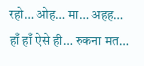रहो… ओह… मा… अहह… हाँ हाँ ऐसे ही… रुकना मत…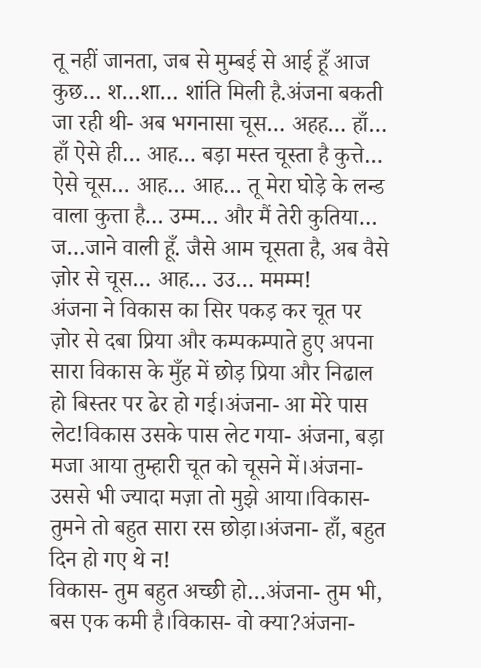तू नहीं जानता, जब से मुम्बई से आई हूँ आज कुछ… श…शा… शांति मिली है.अंजना बकती जा रही थी- अब भगनासा चूस… अहह… हाँ… हाँ ऐसे ही… आह… बड़ा मस्त चूस्ता है कुत्ते… ऐसे चूस… आह… आह… तू मेरा घोड़े के लन्ड वाला कुत्ता है… उम्म… और मैं तेरी कुतिया… ज…जाने वाली हूँ. जैसे आम चूसता है, अब वैसे ज़ोर से चूस… आह… उउ… ममम्म!
अंजना ने विकास का सिर पकड़ कर चूत पर ज़ोर से दबा प्रिया और कम्पकम्पाते हुए अपना सारा विकास के मुँह में छोड़ प्रिया और निढाल हो बिस्तर पर ढेर हो गई।अंजना- आ मेरे पास लेट!विकास उसके पास लेट गया- अंजना, बड़ा मजा आया तुम्हारी चूत को चूसने में।अंजना- उससे भी ज्यादा मज़ा तो मुझे आया।विकास- तुमने तो बहुत सारा रस छोड़ा।अंजना- हाँ, बहुत दिन हो गए थे न!
विकास- तुम बहुत अच्छी हो…अंजना- तुम भी, बस एक कमी है।विकास- वो क्या?अंजना-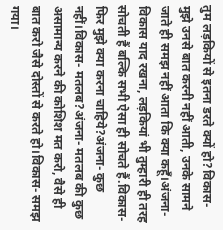तुम लड़कियों से इतना डरते क्यों हो?विकास- मुझे उनसे बात करनी नहीं आती, उनके सामने जाते ही समझ नहीं आता कि क्या कहूँ।अंजना- विकास याद रखना, लड़कियां भी तुम्हारी ही तरह सोचती हैं बल्कि सभी ऐसा ही सोचते हैं.विकास- फिर मुझे क्या करना चाहिये?अंजना- कुछ नहीं।विकास- मतलब?अंजना- मतलब की कुछ असामान्य करने की कोशिश मत करो, वैसे ही बात करो जैसे दोस्तों से करते हो।विकास- समझ गया।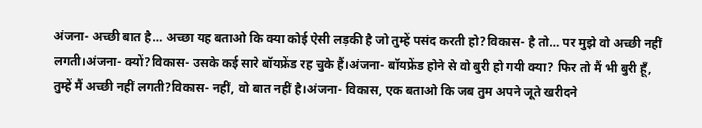अंजना- अच्छी बात है… अच्छा यह बताओ कि क्या कोई ऐसी लड़की है जो तुम्हें पसंद करती हो?विकास- है तो… पर मुझे वो अच्छी नहीं लगती।अंजना- क्यों?विकास- उसके कई सारे बॉयफ्रेंड रह चुके हैं।अंजना- बॉयफ्रेंड होने से वो बुरी हो गयी क्या? फिर तो मैं भी बुरी हूँ, तुम्हें मैं अच्छी नहीं लगती?विकास- नहीं, वो बात नहीं है।अंजना- विकास, एक बताओ कि जब तुम अपने जूते खरीदने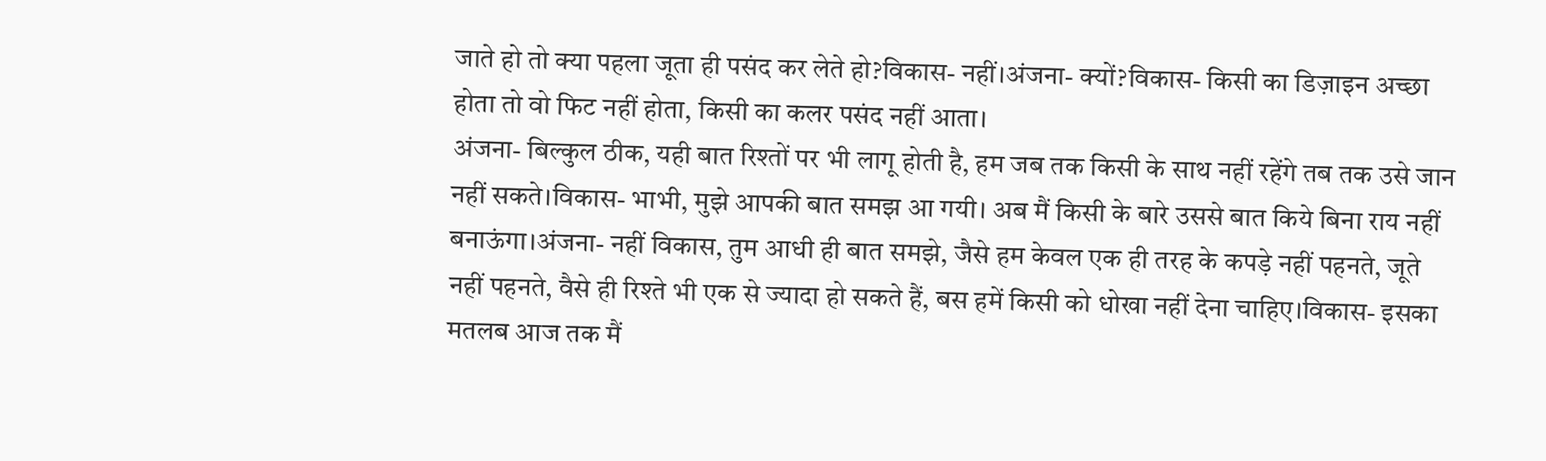जाते हो तो क्या पहला जूता ही पसंद कर लेते हो?विकास- नहीं।अंजना- क्यों?विकास- किसी का डिज़ाइन अच्छा होता तो वो फिट नहीं होता, किसी का कलर पसंद नहीं आता।
अंजना- बिल्कुल ठीक, यही बात रिश्तों पर भी लागू होती है, हम जब तक किसी के साथ नहीं रहेंगे तब तक उसे जान नहीं सकते।विकास- भाभी, मुझे आपकी बात समझ आ गयी। अब मैं किसी के बारे उससे बात किये बिना राय नहीं बनाऊंगा।अंजना- नहीं विकास, तुम आधी ही बात समझे, जैसे हम केवल एक ही तरह के कपड़े नहीं पहनते, जूते नहीं पहनते, वैसे ही रिश्ते भी एक से ज्यादा हो सकते हैं, बस हमें किसी को धोखा नहीं देना चाहिए।विकास- इसका मतलब आज तक मैं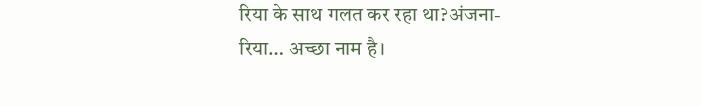रिया के साथ गलत कर रहा था?अंजना- रिया… अच्छा नाम है।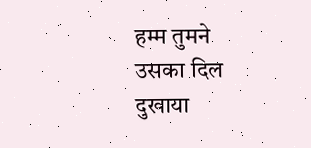हम्म तुमने उसका दिल दुखाया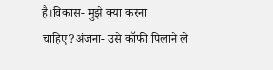है।विकास- मुझे क्या करना चाहिए?अंजना- उसे कॉफी पिलाने ले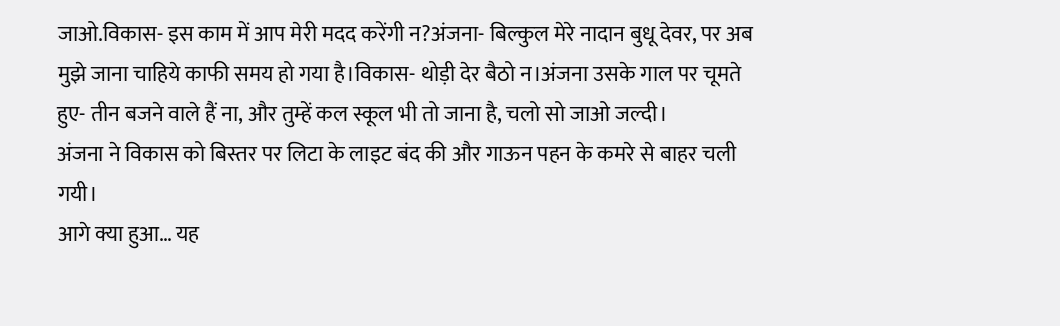जाओ.विकास- इस काम में आप मेरी मदद करेंगी न?अंजना- बिल्कुल मेरे नादान बुधू देवर, पर अब मुझे जाना चाहिये काफी समय हो गया है।विकास- थोड़ी देर बैठो न।अंजना उसके गाल पर चूमते हुए- तीन बजने वाले हैं ना, और तुम्हें कल स्कूल भी तो जाना है, चलो सो जाओ जल्दी।
अंजना ने विकास को बिस्तर पर लिटा के लाइट बंद की और गाऊन पहन के कमरे से बाहर चली गयी।
आगे क्या हुआ… यह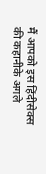मैं आपको इस हिंदीसेक्स की कहानीके अगले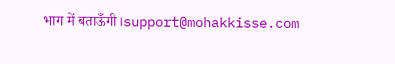भाग में बताऊँगी।support@mohakkisse.com